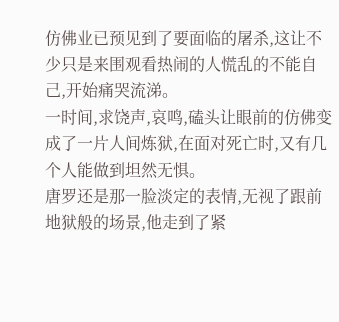仿佛业已预见到了要面临的屠杀,这让不少只是来围观看热闹的人慌乱的不能自己,开始痛哭流涕。
一时间,求饶声,哀鸣,磕头让眼前的仿佛变成了一片人间炼狱,在面对死亡时,又有几个人能做到坦然无惧。
唐罗还是那一脸淡定的表情,无视了跟前地狱般的场景,他走到了紧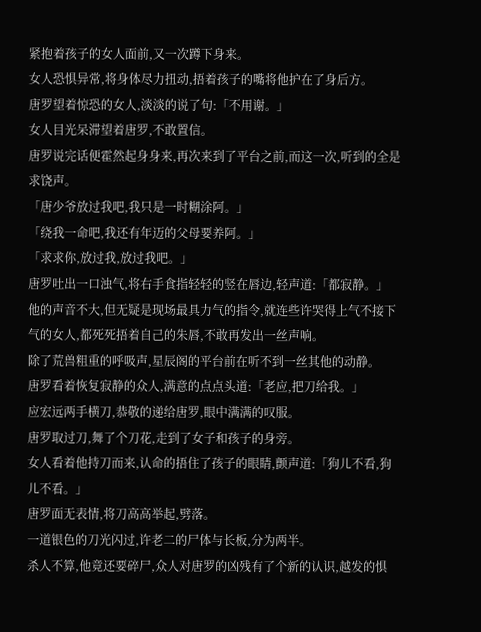紧抱着孩子的女人面前,又一次蹲下身来。
女人恐惧异常,将身体尽力扭动,捂着孩子的嘴将他护在了身后方。
唐罗望着惊恐的女人,淡淡的说了句:「不用谢。」
女人目光呆滞望着唐罗,不敢置信。
唐罗说完话便霍然起身身来,再次来到了平台之前,而这一次,听到的全是求饶声。
「唐少爷放过我吧,我只是一时糊涂阿。」
「绕我一命吧,我还有年迈的父母要养阿。」
「求求你,放过我,放过我吧。」
唐罗吐出一口浊气,将右手食指轻轻的竖在唇边,轻声道:「都寂静。」
他的声音不大,但无疑是现场最具力气的指令,就连些许哭得上气不接下气的女人,都死死捂着自己的朱唇,不敢再发出一丝声响。
除了荒兽粗重的呼吸声,星辰阁的平台前在听不到一丝其他的动静。
唐罗看着恢复寂静的众人,满意的点点头道:「老应,把刀给我。」
应宏远两手横刀,恭敬的递给唐罗,眼中满满的叹服。
唐罗取过刀,舞了个刀花,走到了女子和孩子的身旁。
女人看着他持刀而来,认命的捂住了孩子的眼睛,颤声道:「狗儿不看,狗儿不看。」
唐罗面无表情,将刀高高举起,劈落。
一道银色的刀光闪过,许老二的尸体与长板,分为两半。
杀人不算,他竟还要碎尸,众人对唐罗的凶残有了个新的认识,越发的惧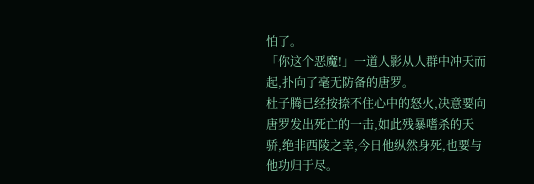怕了。
「你这个恶魔!」一道人影从人群中冲天而起,扑向了毫无防备的唐罗。
杜子腾已经按捺不住心中的怒火,决意要向唐罗发出死亡的一击,如此残暴嗜杀的天骄,绝非西陵之幸,今日他纵然身死,也要与他功归于尽。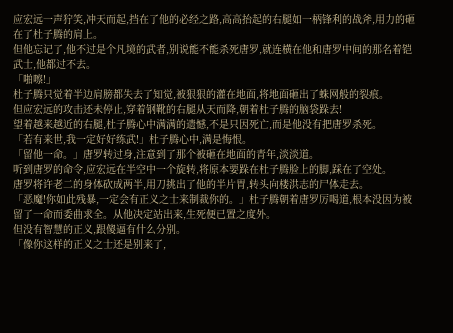应宏远一声狞笑,冲天而起,挡在了他的必经之路,高高抬起的右腿如一柄锋利的战斧,用力的砸在了杜子腾的肩上。
但他忘记了,他不过是个凡境的武者,别说能不能杀死唐罗,就连横在他和唐罗中间的那名着铠武士,他都过不去。
「啪嚓!」
杜子腾只觉着半边肩膀都失去了知觉,被狠狠的灌在地面,将地面砸出了蛛网般的裂痕。
但应宏远的攻击还未停止,穿着钢靴的右腿从天而降,朝着杜子腾的脑袋跺去!
望着越来越近的右腿,杜子腾心中满满的遗憾,不是只因死亡,而是他没有把唐罗杀死。
「若有来世,我一定好好练武!」杜子腾心中,满是悔恨。
「留他一命。」唐罗转过身,注意到了那个被砸在地面的青年,淡淡道。
听到唐罗的命令,应宏远在半空中一个旋转,将原本要跺在杜子腾脸上的脚,踩在了空处。
唐罗将许老二的身体砍成两半,用刀挑出了他的半片胃,转头向楼洪志的尸体走去。
「恶魔!你如此残暴,一定会有正义之士来制裁你的。」杜子腾朝着唐罗厉喝道,根本没因为被留了一命而委曲求全。从他决定站出来,生死便已置之度外。
但没有智慧的正义,跟傻逼有什么分别。
「像你这样的正义之士还是别来了,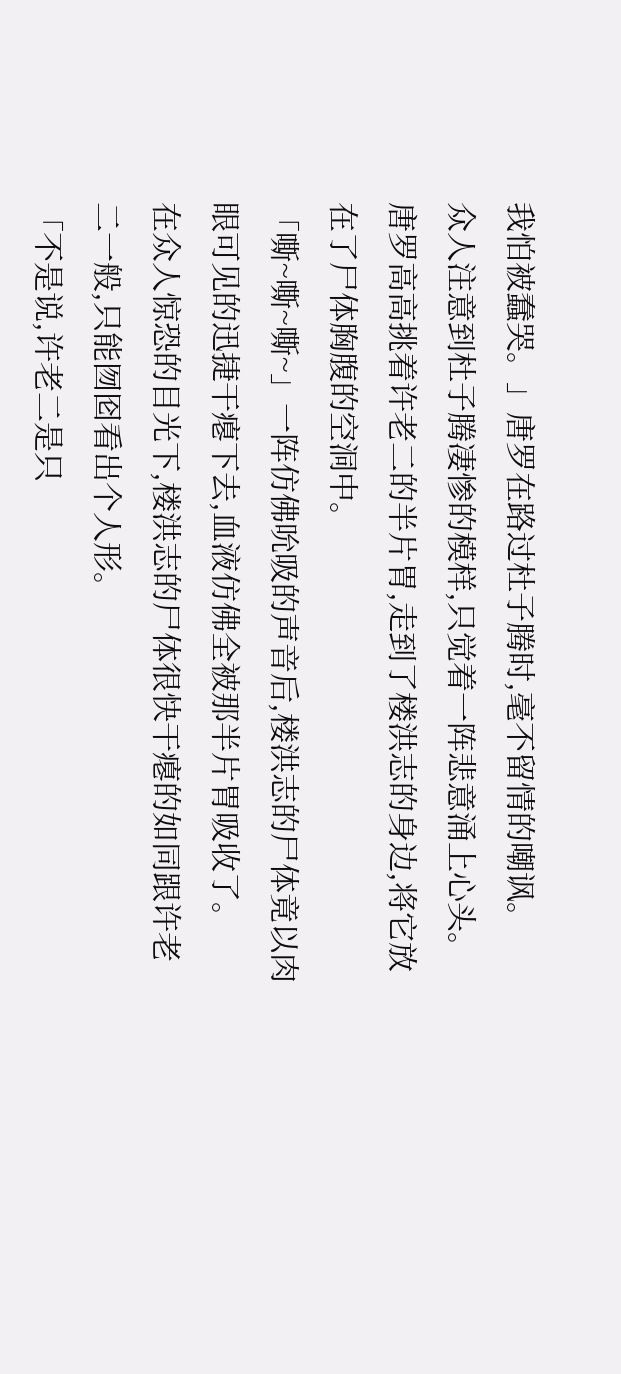我怕被蠢哭。」唐罗在路过杜子腾时,毫不留情的嘲讽。
众人注意到杜子腾凄惨的模样,只觉着一阵悲意涌上心头。
唐罗高高挑着许老二的半片胃,走到了楼洪志的身边,将它放在了尸体胸腹的空洞中。
「嘶~嘶~嘶~」一阵仿佛吮吸的声音后,楼洪志的尸体竟以肉眼可见的迅捷干瘪下去,血液仿佛全被那半片胃吸收了。
在众人惊恐的目光下,楼洪志的尸体很快干瘪的如同跟许老二一般,只能囫囵看出个人形。
「不是说,许老二是只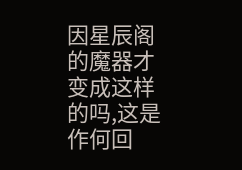因星辰阁的魔器才变成这样的吗,这是作何回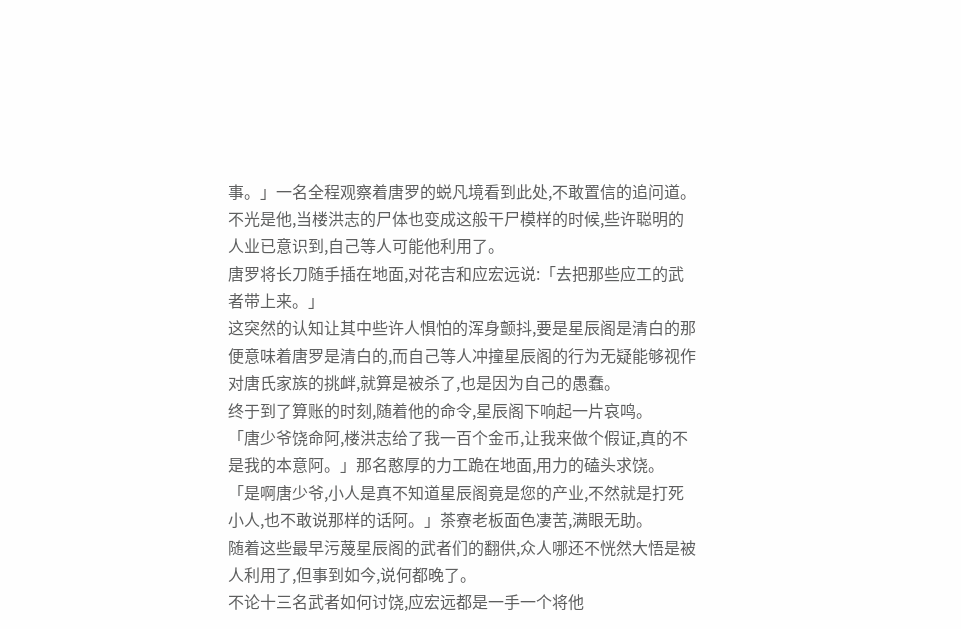事。」一名全程观察着唐罗的蜕凡境看到此处,不敢置信的追问道。
不光是他,当楼洪志的尸体也变成这般干尸模样的时候,些许聪明的人业已意识到,自己等人可能他利用了。
唐罗将长刀随手插在地面,对花吉和应宏远说:「去把那些应工的武者带上来。」
这突然的认知让其中些许人惧怕的浑身颤抖,要是星辰阁是清白的那便意味着唐罗是清白的,而自己等人冲撞星辰阁的行为无疑能够视作对唐氏家族的挑衅,就算是被杀了,也是因为自己的愚蠢。
终于到了算账的时刻,随着他的命令,星辰阁下响起一片哀鸣。
「唐少爷饶命阿,楼洪志给了我一百个金币,让我来做个假证,真的不是我的本意阿。」那名憨厚的力工跪在地面,用力的磕头求饶。
「是啊唐少爷,小人是真不知道星辰阁竟是您的产业,不然就是打死小人,也不敢说那样的话阿。」茶寮老板面色凄苦,满眼无助。
随着这些最早污蔑星辰阁的武者们的翻供,众人哪还不恍然大悟是被人利用了,但事到如今,说何都晚了。
不论十三名武者如何讨饶,应宏远都是一手一个将他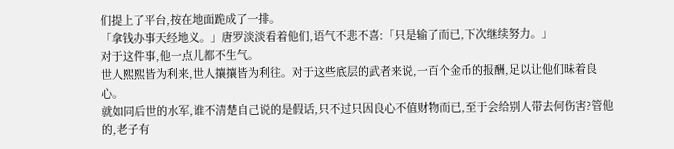们提上了平台,按在地面跪成了一排。
「拿钱办事天经地义。」唐罗淡淡看着他们,语气不悲不喜:「只是输了而已,下次继续努力。」
对于这件事,他一点儿都不生气。
世人熙熙皆为利来,世人攘攘皆为利往。对于这些底层的武者来说,一百个金币的报酬,足以让他们昧着良心。
就如同后世的水军,谁不清楚自己说的是假话,只不过只因良心不值财物而已,至于会给别人带去何伤害?管他的,老子有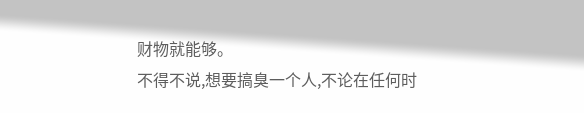财物就能够。
不得不说,想要搞臭一个人,不论在任何时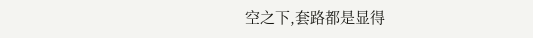空之下,套路都是显得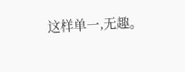这样单一,无趣。